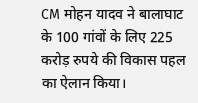CM मोहन यादव ने बालाघाट के 100 गांवों के लिए 225 करोड़ रुपये की विकास पहल का ऐलान किया।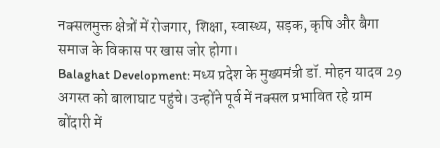नक्सलमुक्त क्षेत्रों में रोजगार, शिक्षा, स्वास्थ्य, सड़क, कृषि और बैगा समाज के विकास पर खास जोर होगा।
Balaghat Development: मध्य प्रदेश के मुख्यमंत्री डॉ. मोहन यादव 29 अगस्त को बालाघाट पहुंचे। उन्होंने पूर्व में नक्सल प्रभावित रहे ग्राम बोंदारी में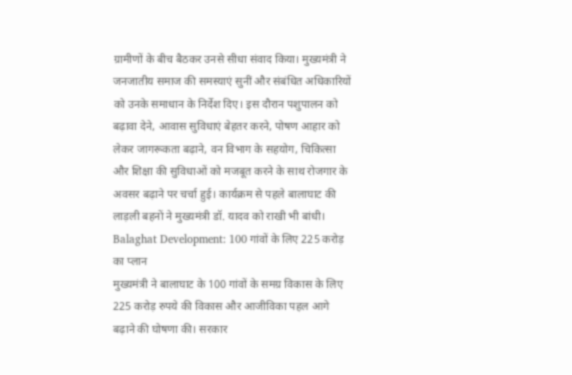ग्रामीणों के बीच बैठकर उनसे सीधा संवाद किया। मुख्यमंत्री ने जनजातीय समाज की समस्याएं सुनीं और संबंधित अधिकारियों को उनके समाधान के निर्देश दिए। इस दौरान पशुपालन को बढ़ावा देने, आवास सुविधाएं बेहतर करने, पोषण आहार को लेकर जागरूकता बढ़ाने, वन विभाग के सहयोग, चिकित्सा और शिक्षा की सुविधाओं को मजबूत करने के साथ रोजगार के अवसर बढ़ाने पर चर्चा हुई। कार्यक्रम से पहले बालाघाट की लाड़ली बहनों ने मुख्यमंत्री डॉ. यादव को राखी भी बांधी।
Balaghat Development: 100 गांवों के लिए 225 करोड़ का प्लान
मुख्यमंत्री ने बालाघाट के 100 गांवों के समग्र विकास के लिए 225 करोड़ रुपये की विकास और आजीविका पहल आगे बढ़ाने की घोषणा की। सरकार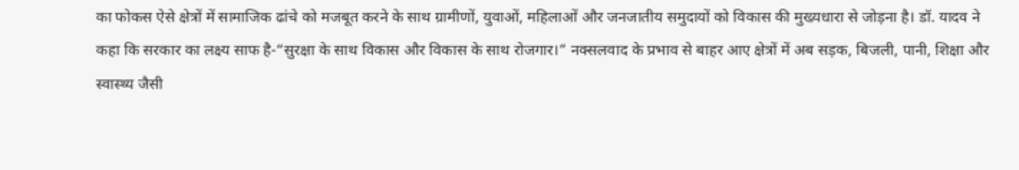का फोकस ऐसे क्षेत्रों में सामाजिक ढांचे को मजबूत करने के साथ ग्रामीणों, युवाओं, महिलाओं और जनजातीय समुदायों को विकास की मुख्यधारा से जोड़ना है। डॉ. यादव ने कहा कि सरकार का लक्ष्य साफ है-“सुरक्षा के साथ विकास और विकास के साथ रोजगार।” नक्सलवाद के प्रभाव से बाहर आए क्षेत्रों में अब सड़क, बिजली, पानी, शिक्षा और स्वास्थ्य जैसी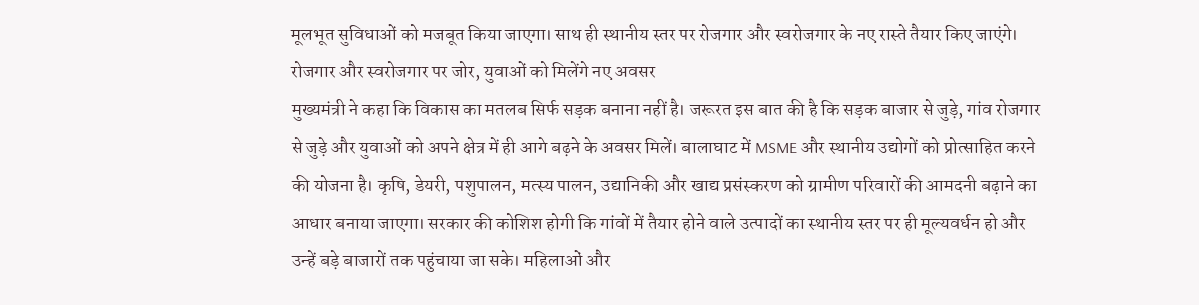मूलभूत सुविधाओं को मजबूत किया जाएगा। साथ ही स्थानीय स्तर पर रोजगार और स्वरोजगार के नए रास्ते तैयार किए जाएंगे।
रोजगार और स्वरोजगार पर जोर, युवाओं को मिलेंगे नए अवसर
मुख्यमंत्री ने कहा कि विकास का मतलब सिर्फ सड़क बनाना नहीं है। जरूरत इस बात की है कि सड़क बाजार से जुड़े, गांव रोजगार से जुड़े और युवाओं को अपने क्षेत्र में ही आगे बढ़ने के अवसर मिलें। बालाघाट में MSME और स्थानीय उद्योगों को प्रोत्साहित करने की योजना है। कृषि, डेयरी, पशुपालन, मत्स्य पालन, उद्यानिकी और खाद्य प्रसंस्करण को ग्रामीण परिवारों की आमदनी बढ़ाने का आधार बनाया जाएगा। सरकार की कोशिश होगी कि गांवों में तैयार होने वाले उत्पादों का स्थानीय स्तर पर ही मूल्यवर्धन हो और उन्हें बड़े बाजारों तक पहुंचाया जा सके। महिलाओं और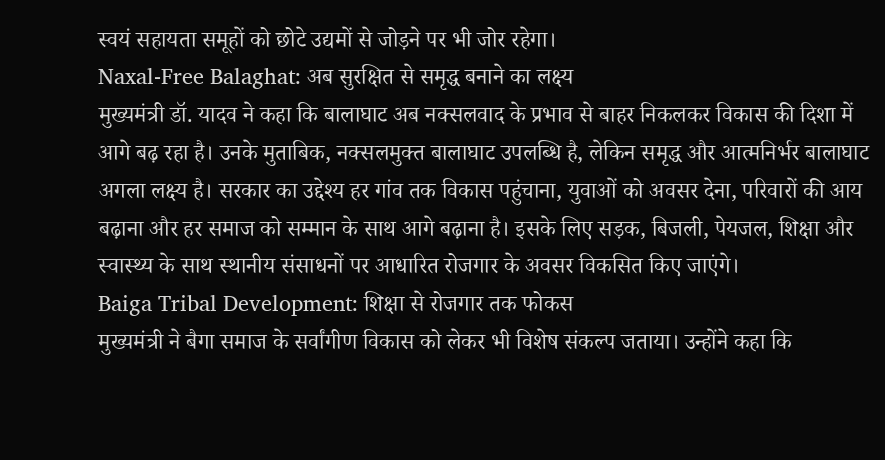स्वयं सहायता समूहों को छोटे उद्यमों से जोड़ने पर भी जोर रहेगा।
Naxal-Free Balaghat: अब सुरक्षित से समृद्ध बनाने का लक्ष्य
मुख्यमंत्री डॉ. यादव ने कहा कि बालाघाट अब नक्सलवाद के प्रभाव से बाहर निकलकर विकास की दिशा में आगे बढ़ रहा है। उनके मुताबिक, नक्सलमुक्त बालाघाट उपलब्धि है, लेकिन समृद्ध और आत्मनिर्भर बालाघाट अगला लक्ष्य है। सरकार का उद्देश्य हर गांव तक विकास पहुंचाना, युवाओं को अवसर देना, परिवारों की आय बढ़ाना और हर समाज को सम्मान के साथ आगे बढ़ाना है। इसके लिए सड़क, बिजली, पेयजल, शिक्षा और स्वास्थ्य के साथ स्थानीय संसाधनों पर आधारित रोजगार के अवसर विकसित किए जाएंगे।
Baiga Tribal Development: शिक्षा से रोजगार तक फोकस
मुख्यमंत्री ने बैगा समाज के सर्वांगीण विकास को लेकर भी विशेष संकल्प जताया। उन्होंने कहा कि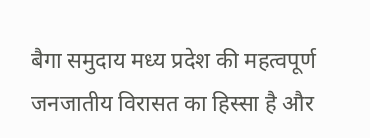बैगा समुदाय मध्य प्रदेश की महत्वपूर्ण जनजातीय विरासत का हिस्सा है और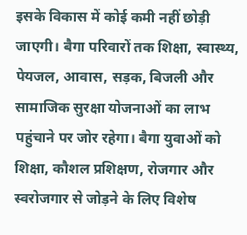इसके विकास में कोई कमी नहीं छोड़ी जाएगी। बैगा परिवारों तक शिक्षा, स्वास्थ्य, पेयजल, आवास, सड़क, बिजली और सामाजिक सुरक्षा योजनाओं का लाभ पहुंचाने पर जोर रहेगा। बैगा युवाओं को शिक्षा, कौशल प्रशिक्षण, रोजगार और स्वरोजगार से जोड़ने के लिए विशेष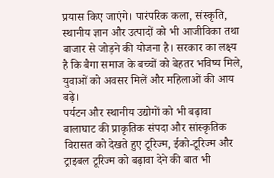प्रयास किए जाएंगे। पारंपरिक कला, संस्कृति, स्थानीय ज्ञान और उत्पादों को भी आजीविका तथा बाजार से जोड़ने की योजना है। सरकार का लक्ष्य है कि बैगा समाज के बच्चों को बेहतर भविष्य मिले, युवाओं को अवसर मिलें और महिलाओं की आय बढ़े।
पर्यटन और स्थानीय उद्योगों को भी बढ़ावा
बालाघाट की प्राकृतिक संपदा और सांस्कृतिक विरासत को देखते हुए टूरिज्म, ईको-टूरिज्म और ट्राइबल टूरिज्म को बढ़ावा देने की बात भी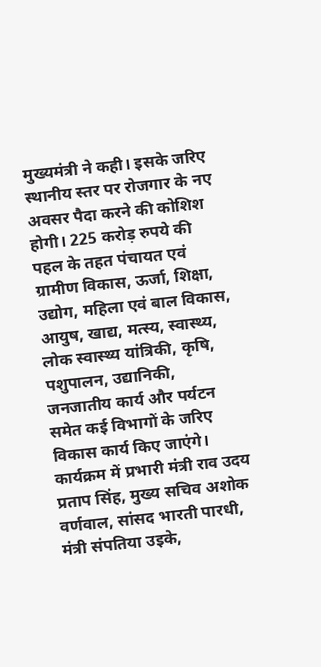मुख्यमंत्री ने कही। इसके जरिए स्थानीय स्तर पर रोजगार के नए अवसर पैदा करने की कोशिश होगी। 225 करोड़ रुपये की पहल के तहत पंचायत एवं ग्रामीण विकास, ऊर्जा, शिक्षा, उद्योग, महिला एवं बाल विकास, आयुष, खाद्य, मत्स्य, स्वास्थ्य, लोक स्वास्थ्य यांत्रिकी, कृषि, पशुपालन, उद्यानिकी, जनजातीय कार्य और पर्यटन समेत कई विभागों के जरिए विकास कार्य किए जाएंगे। कार्यक्रम में प्रभारी मंत्री राव उदय प्रताप सिंह, मुख्य सचिव अशोक वर्णवाल, सांसद भारती पारधी, मंत्री संपतिया उइके,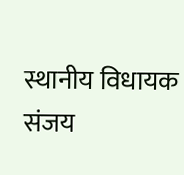स्थानीय विधायक संजय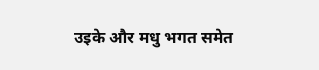उइके और मधु भगत समेत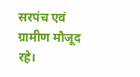सरपंच एवं ग्रामीण मौजूद रहे।